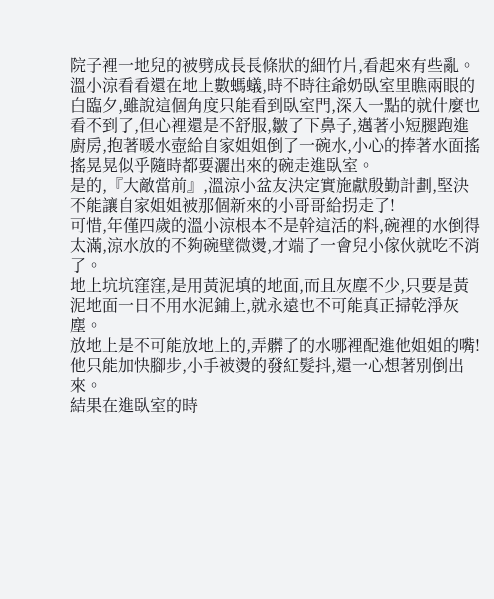院子裡一地兒的被劈成長長條狀的細竹片,看起來有些亂。
溫小涼看看還在地上數螞蟻,時不時往爺奶臥室里瞧兩眼的白臨夕,雖說這個角度只能看到臥室門,深入一點的就什麼也看不到了,但心裡還是不舒服,皺了下鼻子,邁著小短腿跑進廚房,抱著暖水壺給自家姐姐倒了一碗水,小心的捧著水面搖搖晃晃似乎隨時都要灑出來的碗走進臥室。
是的,『大敵當前』,溫涼小盆友決定實施獻殷勤計劃,堅決不能讓自家姐姐被那個新來的小哥哥給拐走了!
可惜,年僅四歲的溫小涼根本不是幹這活的料,碗裡的水倒得太滿,涼水放的不夠碗壁微燙,才端了一會兒小傢伙就吃不消了。
地上坑坑窪窪,是用黃泥填的地面,而且灰塵不少,只要是黃泥地面一日不用水泥鋪上,就永遠也不可能真正掃乾淨灰塵。
放地上是不可能放地上的,弄髒了的水哪裡配進他姐姐的嘴!
他只能加快腳步,小手被燙的發紅髮抖,還一心想著別倒出來。
結果在進臥室的時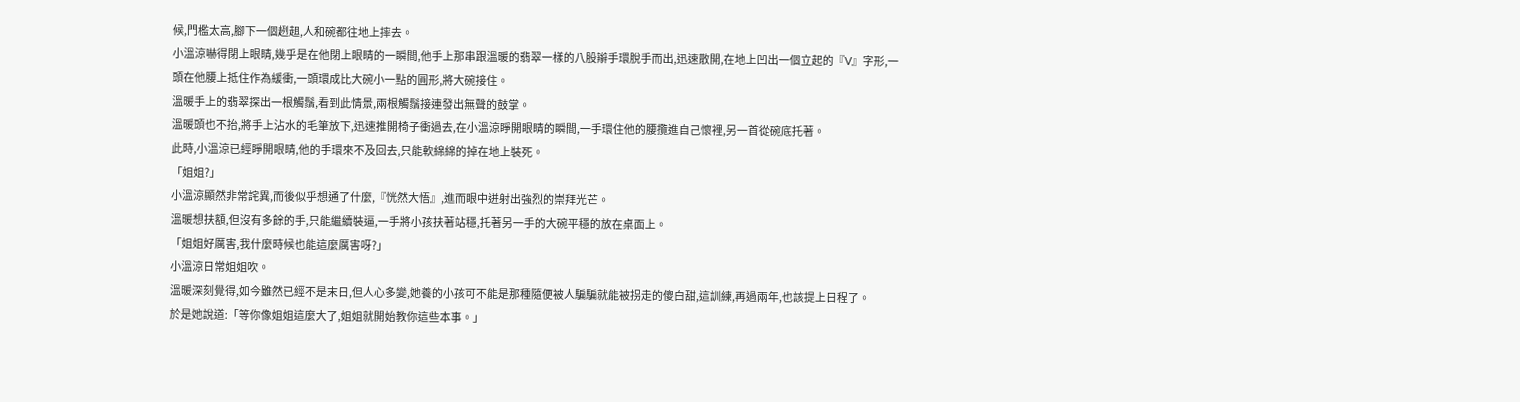候,門檻太高,腳下一個趔趄,人和碗都往地上摔去。
小溫涼嚇得閉上眼睛,幾乎是在他閉上眼睛的一瞬間,他手上那串跟溫暖的翡翠一樣的八股辮手環脫手而出,迅速散開,在地上凹出一個立起的『V』字形,一頭在他腰上抵住作為緩衝,一頭環成比大碗小一點的圓形,將大碗接住。
溫暖手上的翡翠探出一根觸鬚,看到此情景,兩根觸鬚接連發出無聲的鼓掌。
溫暖頭也不抬,將手上沾水的毛筆放下,迅速推開椅子衝過去,在小溫涼睜開眼睛的瞬間,一手環住他的腰攬進自己懷裡,另一首從碗底托著。
此時,小溫涼已經睜開眼睛,他的手環來不及回去,只能軟綿綿的掉在地上裝死。
「姐姐?」
小溫涼顯然非常詫異,而後似乎想通了什麼,『恍然大悟』,進而眼中迸射出強烈的崇拜光芒。
溫暖想扶額,但沒有多餘的手,只能繼續裝逼,一手將小孩扶著站穩,托著另一手的大碗平穩的放在桌面上。
「姐姐好厲害,我什麼時候也能這麼厲害呀?」
小溫涼日常姐姐吹。
溫暖深刻覺得,如今雖然已經不是末日,但人心多變,她養的小孩可不能是那種隨便被人騙騙就能被拐走的傻白甜,這訓練,再過兩年,也該提上日程了。
於是她說道:「等你像姐姐這麼大了,姐姐就開始教你這些本事。」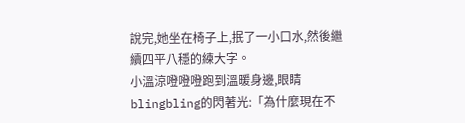說完,她坐在椅子上,抿了一小口水,然後繼續四平八穩的練大字。
小溫涼噔噔噔跑到溫暖身邊,眼睛blingbling的閃著光:「為什麼現在不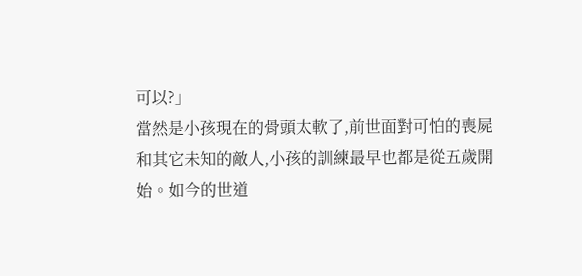可以?」
當然是小孩現在的骨頭太軟了,前世面對可怕的喪屍和其它未知的敵人,小孩的訓練最早也都是從五歲開始。如今的世道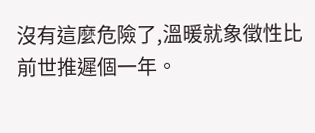沒有這麼危險了,溫暖就象徵性比前世推遲個一年。